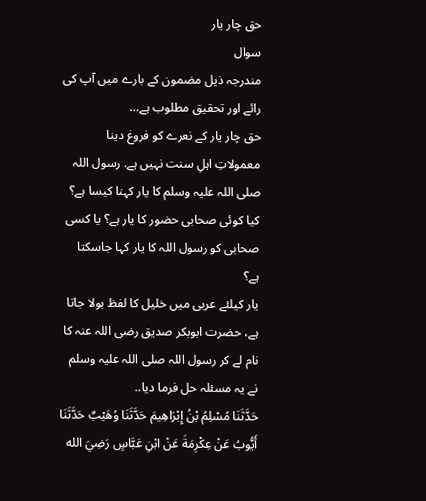حق چار یار
سوال
مندرجہ ذیل مضمون کے بارے میں آپ کی رائے اور تحقیق مطلوب ہے…
حق چار یار کے نعرے کو فروغ دینا معمولاتِ اہلِ سنت نہیں ہے. رسول اللہ صلی اللہ علیہ وسلم کا یار کہنا کیسا ہے؟ کیا کوئی صحابی حضور کا یار ہے؟ یا کسی صحابی کو رسول اللہ کا یار کہا جاسکتا ہے؟
یار کیلئے عربی میں خلیل کا لفظ بولا جاتا ہے، حضرت ابوبکر صدیق رضی اللہ عنہ کا نام لے کر رسول اللہ صلی اللہ علیہ وسلم نے یہ مسئلہ حل فرما دیا..
حَدَّثَنَا مُسْلِمُ بْنُ إِبْرَاهِيمَ حَدَّثَنَا وُهَيْبٌ حَدَّثَنَا أَيُّوبُ عَنْ عِكْرِمَةَ عَنْ ابْنِ عَبَّاسٍ رَضِيَ الله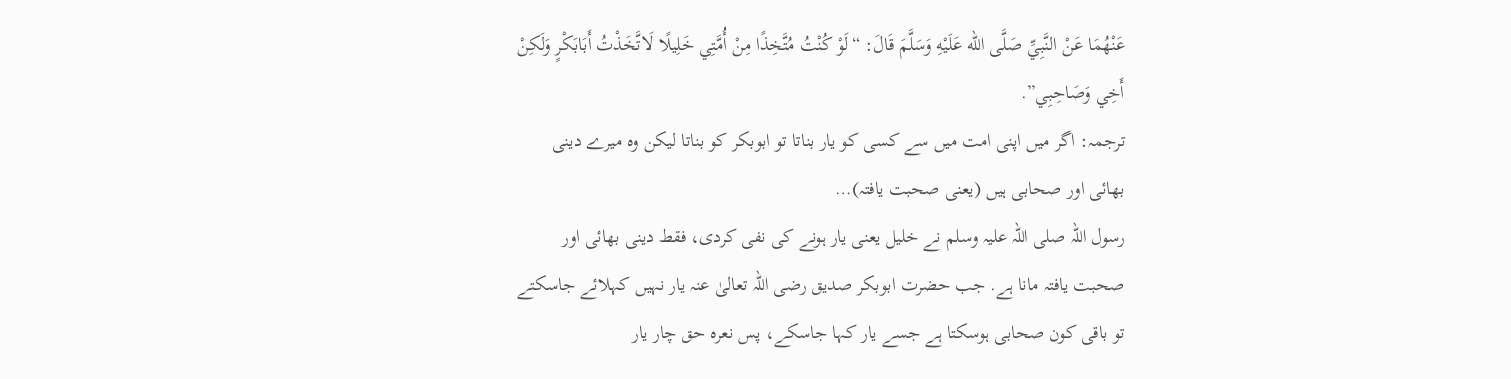عَنْهُمَا عَنْ النَّبِيِّ صَلَّى الله عَلَيْهِ وَسَلَّمَ قَالَ: “لَوْ كُنْتُ مُتَّخِذًا مِنْ أُمَّتِي خَلِيلًا لَاتَّخَذْتُ أَبَابَكْرٍ وَلَكِنْ أَخِي وَصَاحِبِي”.
ترجمہ: اگر میں اپنی امت میں سے کسی کو یار بناتا تو ابوبکر کو بناتا لیکن وہ میرے دینی بھائی اور صحابی ہیں (یعنی صحبت یافتہ)…
رسول اللہ صلی اللہ علیہ وسلم نے خلیل یعنی یار ہونے کی نفی کردی، فقط دینی بھائی اور صحبت یافتہ مانا ہے. جب حضرت ابوبکر صدیق رضی اللہ تعالیٰ عنہ یار نہیں کہلائے جاسکتے تو باقی کون صحابی ہوسکتا ہے جسے یار کہا جاسکے، پس نعرہ حق چار یار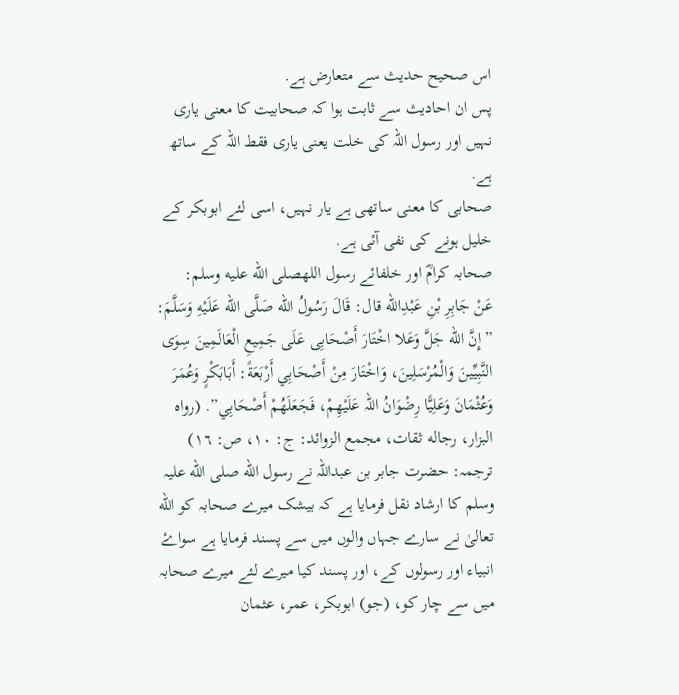اس صحیح حدیث سے متعارض ہے.
پس ان احادیث سے ثابت ہوا کہ صحابیت کا معنی یاری نہیں اور رسول اللہ کی خلت یعنی یاری فقط اللہ کے ساتھ ہے.
صحابی کا معنی ساتھی ہے یار نہیں، اسی لئے ابوبکر کے خلیل ہونے کی نفی آئی ہے.
صحابہ کرامؓ اور خلفائے رسول اللهصلى الله عليه وسلم:
عَنْ جَابِرِ بْنِ عَبْدِالله قال: قَالَ رَسُولُ الله صَلَّى الله عَلَيْهِ وَسَلَّمَ: ”إِنَّ الله جَلَّ وَعَلا اخْتَارَ أَصْحَابِی عَلَى جَمِيعِ الْعَالَمِينَ سِوَى النَّبِيِّينَ وَالْمُرْسَلِينَ، وَاخْتَارَ مِنْ أَصْحَابِي أَرْبَعَةً: أَبَابَكْرٍ وَعُمَرَ وَعُثْمَانَ وَعَلِيًّا رِضْوَانُ اللہ عَلَيْهِمْ، فَجَعَلَهُمْ أَصْحَابِي”. (رواہ البزار، رجاله ثقات، مجمع الزوائد: ج: ١٠، ص: ١٦)
ترجمہ: حضرت جابر بن عبداللہ نے رسول الله صلی الله علیہ وسلم کا ارشاد نقل فرمایا ہے کہ بیشک میرے صحابہ کو الله تعالیٰ نے سارے جہاں والوں میں سے پسند فرمایا ہے سواۓ انبیاء اور رسولوں کے، اور پسند کیا میرے لئے میرے صحابہ میں سے چار کو، (جو) ابوبکر، عمر، عثمان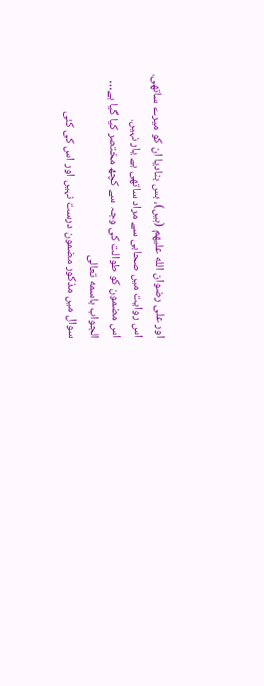اور علی رضوان الله علیهم (ہیں)، بس بنادیا ان کو میرے ساتھی.
اس روایت میں صحابی سے مراد ساتھی ہے یار نہیں.
اس مضمون کو طوالت کی وجہ سے کچھ مختصر کیا گیا ہے…
الجواب باسمه تعالی
سوال میں مذکور مضمون درست نہیں اور اس کی کئی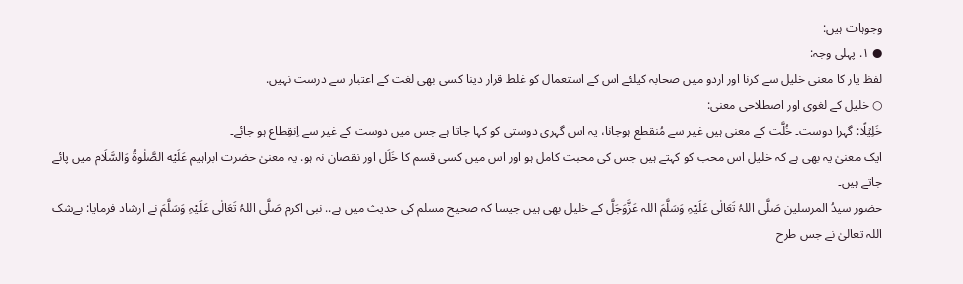وجوہات ہیں:
● ١. پہلی وجہ:
لفظ یار کا معنی خلیل سے کرنا اور اردو میں صحابہ کیلئے اس کے استعمال کو غلط قرار دینا کسی بھی لغت کے اعتبار سے درست نہیں.
○ خلیل کے لغوی اور اصطلاحی معنی:
خَلِیۡلًا: گہرا دوست۔ خُلَّت کے معنی ہیں غیر سے مُنقطع ہوجانا، یہ اس گہری دوستی کو کہا جاتا ہے جس میں دوست کے غیر سے اِنقِطاع ہو جائے۔
ایک معنیٰ یہ بھی ہے کہ خلیل اس محب کو کہتے ہیں جس کی محبت کامل ہو اور اس میں کسی قسم کا خَلَل اور نقصان نہ ہو. یہ معنیٰ حضرت ابراہیم عَلَیْه الصَّلٰوۃُ وَالسَّلَام میں پائے جاتے ہیں۔
حضور سیدُ المرسلین صَلَّی اللہُ تَعَالٰی عَلَیْہِ وَسَلَّمَ اللہ عَزَّوَجَلَّ کے خلیل بھی ہیں جیسا کہ صحیح مسلم کی حدیث میں ہے.. نبی اکرم صَلَّی اللہُ تَعَالٰی عَلَیْہِ وَسَلَّمَ نے ارشاد فرمایا: بےشک اللہ تعالیٰ نے جس طرح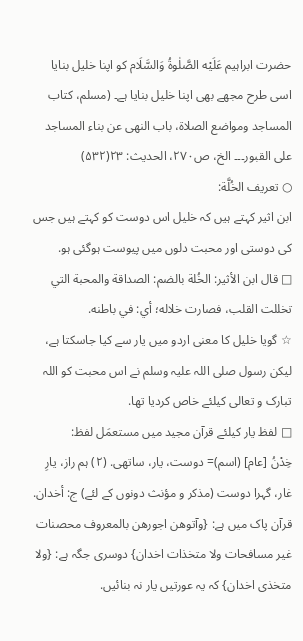حضرت ابراہیم عَلَیْه الصَّلٰوۃُ وَالسَّلَام کو اپنا خلیل بنایا اسی طرح مجھے بھی اپنا خلیل بنایا ہے۔ (مسلم، کتاب المساجد ومواضع الصلاۃ، باب النهى عن بناء المساجد علی القبور۔۔۔ الخ، ص۲۷۰، الحدیث: ۲۳(۵۳۲)
○ تعريف الخُلَّة:
ابن اثیر کہتے ہیں کہ خلیل اس دوست کو کہتے ہیں جس کی دوستی اور محبت دلوں میں پیوست ہوگئی ہو.
□ قال ابن الأثير: الخُلة بالضم: الصداقة والمحبة التي تخللت القلب، فصارت خلاله؛ أي: في باطنه.
☆ گویا خلیل کا معنی اردو میں یار سے کیا جاسکتا ہے، لیکن رسول صلی اللہ علیہ وسلم نے اس محبت کو اللہ تبارک و تعالی کیلئے خاص کردیا تھا.
□ لفظ یار کیلئے قرآن مجید میں مستعمَل لفظ:
خِدْنُ [عام] (اسم)= دوست، یار، ساتھی. (٢) ہم راز، یارِ غار، گہرا دوست (مذکر و مؤنث دونوں کے لئے) ج: أخدان.
قرآن پاک میں ہے: {وآتوھن اجورھن بالمعروف محصنات غیر مسافحات ولا متخذات اخدان} دوسری جگہ ہے: {ولا متخذی اخدان} کہ یہ عورتیں یار نہ بنائیں.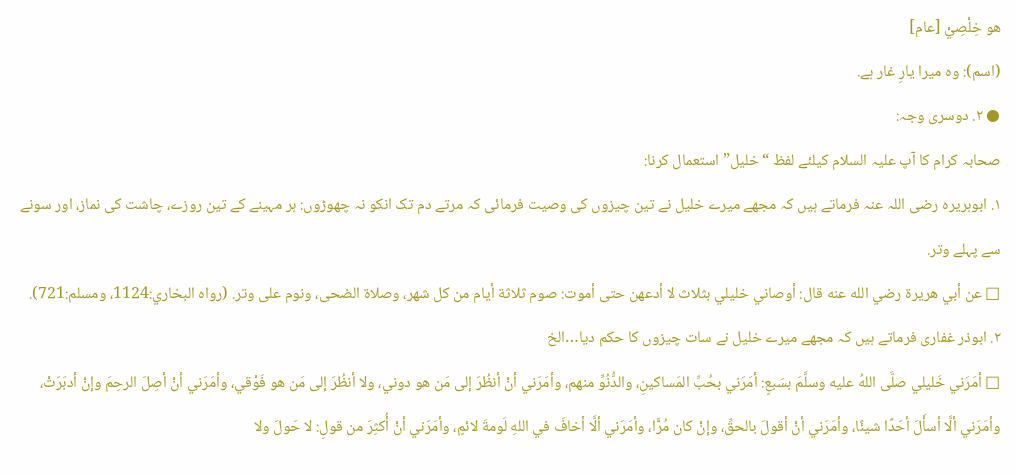هو خِلْصِيْ [عام]
(اسم): وہ میرا یارِ غار ہے.
● ٢. دوسری وجہ:
صحابہ کرام کا آپ علیہ السلام کیلئے لفظ “خلیل” استعمال کرنا:
١. ابوہریرہ رضی اللہ عنہ فرماتے ہیں کہ مجھے میرے خلیل نے تین چیزوں کی وصیت فرمائی کہ مرتے دم تک انکو نہ چھوڑوں: ہر مہینے کے تین روزے، چاشت کی نماز، اور سونے سے پہلے وتر.
□ عن أبي هريرة رضي الله عنه قال: أوصاني خليلي بثلاث لا أدعهن حتى أموت: صوم ثلاثة أيام من كل شهر، وصلاة الضحى، ونوم على وتر. (رواه البخاري:1124، ومسلم:721).
٢. ابوذر غفاری فرماتے ہیں کہ مجھے میرے خلیل نے سات چیزوں کا حکم دیا…الخ
□ أمَرَني خَليلي صلَّى اللهُ عليه وسلَّمَ بسَبعٍ: أمَرَني بحُبِّ المَساكينِ، والدُّنُوِّ منهم، وأمَرَني أنْ أنظُرَ إلى مَن هو دوني، ولا أنظُرَ إلى مَن هو فَوْقي، وأمَرَني أنْ أصِلَ الرحِمَ وإنْ أدبَرَتْ، وأمَرَني ألَّا أسأَلَ أحَدًا شيئًا، وأمَرَني أنْ أقولَ بالحقِّ، وإنْ كان مُرًّا، وأمَرَني ألَّا أخافَ في اللهِ لَومةَ لائمٍ، وأمَرَني أنْ أُكثِرَ من قولِ: لا حَولَ ولا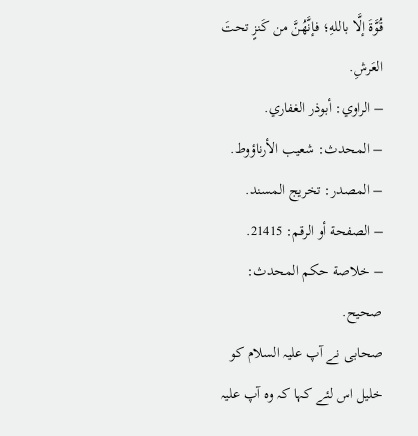قُوَّةَ إلَّا باللهِ؛ فإنَّهُنَّ من كَنزٍ تحتَ العَرشِ.
– الراوي: أبوذر الغفاري.
– المحدث: شعيب الأرناؤوط.
– المصدر: تخريج المسند.
– الصفحة أو الرقم: 21415.
– خلاصة حكم المحدث: صحيح.
صحابی نے آپ علیہ السلام کو خلیل اس لئے کہا کہ وہ آپ علیہ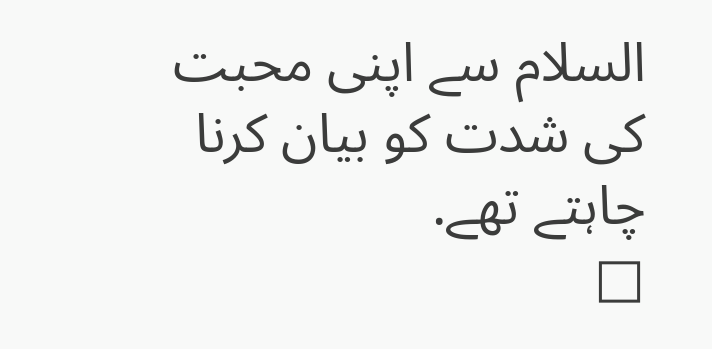السلام سے اپنی محبت کی شدت کو بیان کرنا چاہتے تھے.
□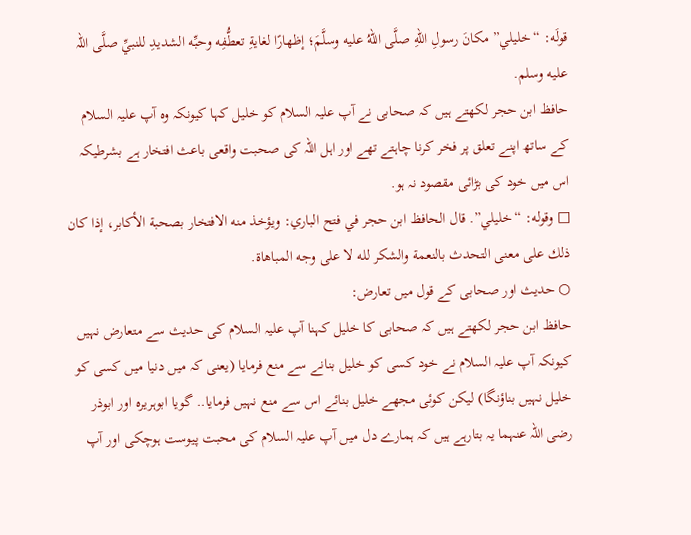قولَه: “خليلي” مكانَ رسولِ اللهِ صلَّى اللهُ عليه وسلَّمَ؛ إظهارًا لغايةِ تعطُّفِه وحبِّه الشديدِ للنبيِّ صلَّى اللہ علیه وسلم.
حافظ ابن حجر لکھتے ہیں کہ صحابی نے آپ علیہ السلام کو خلیل کہا کیونکہ وہ آپ علیہ السلام کے ساتھ اپنے تعلق پر فخر کرنا چاہتے تھے اور اہل اللہ کی صحبت واقعی باعث افتخار ہے بشرطیکہ اس میں خود کی بڑائی مقصود نہ ہو.
□ وقوله: “خليلي”. قال الحافظ ابن حجر في فتح الباري: ويؤخذ منه الافتخار بصحبة الأكابر، إذا كان ذلك على معنى التحدث بالنعمة والشكر لله لا على وجه المباهاة.
○ حدیث اور صحابی کے قول میں تعارض:
حافظ ابن حجر لکھتے ہیں کہ صحابی کا خلیل کہنا آپ علیہ السلام کی حدیث سے متعارض نہیں کیونکہ آپ علیہ السلام نے خود کسی کو خلیل بنانے سے منع فرمایا (یعنی کہ میں دنیا میں کسی کو خلیل نہیں بناؤنگا) لیکن کوئی مجھے خلیل بنائے اس سے منع نہیں فرمایا.. گویا ابوہریرہ اور ابوذر رضی اللہ عنہما یہ بتارہے ہیں کہ ہمارے دل میں آپ علیہ السلام کی محبت پیوست ہوچکی اور آپ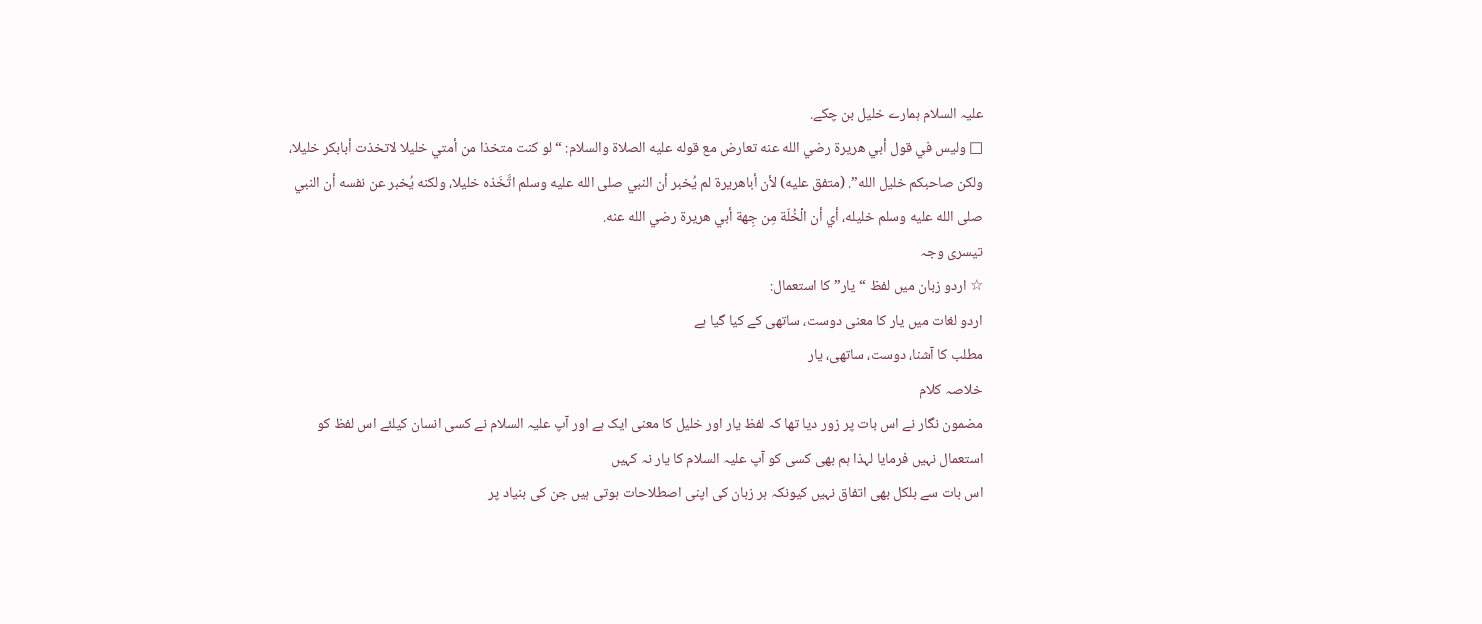علیہ السلام ہمارے خلیل بن چکے.
□ وليس في قول أبي هريرة رضي الله عنه تعارض مع قوله عليه الصلاة والسلام: “لو كنت متخذا من أمتي خليلا لاتخذت أبابكر خليلا، ولكن صاحبكم خليل الله”. (متفق عليه) لأن أباهريرة لم يُخبر أن النبي صلى الله عليه وسلم اتَّخَذه خليلا، ولكنه يُخبر عن نفسه أن النبي صلى الله عليه وسلم خليله، أي أن الْخُلّة مِن جِهة أبي هريرة رضي الله عنه.
تیسری وجہ
☆ اردو زبان میں لفظ “یار” کا استعمال:
اردو لغات میں یار کا معنی دوست، ساتھی کے کیا گیا ہے
مطلب کا آشنا، دوست، ساتھی، یار
خلاصہ کلام
مضمون نگار نے اس بات پر زور دیا تھا کہ لفظ یار اور خلیل کا معنی ایک ہے اور آپ علیہ السلام نے کسی انسان کیلئے اس لفظ کو استعمال نہیں فرمایا لہذا ہم بھی کسی کو آپ علیہ السلام کا یار نہ کہیں
اس بات سے بلکل بھی اتفاق نہیں کیونکہ ہر زبان کی اپنی اصطلاحات ہوتی ہیں جن کی بنیاد پر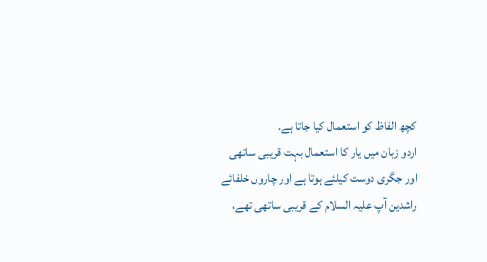کچھ الفاظ کو استعمال کیا جاتا ہے.
اردو زبان میں یار کا استعمال بہت قریبی ساتھی اور جگری دوست کیلئے ہوتا ہے اور چاروں خلفائے راشدین آپ علیہ السلام کے قریبی ساتھی تھے،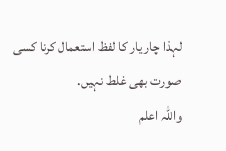لہذا چار یار کا لفظ استعمال کرنا کسی صورت بھی غلط نہیں.
واللہ اعلم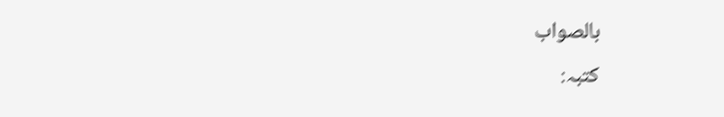بالصواب
کتبہ: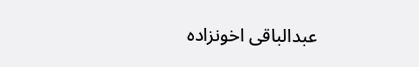عبدالباقی اخونزادہ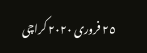٢٥ فروری ٢٠٢٠ کراچی